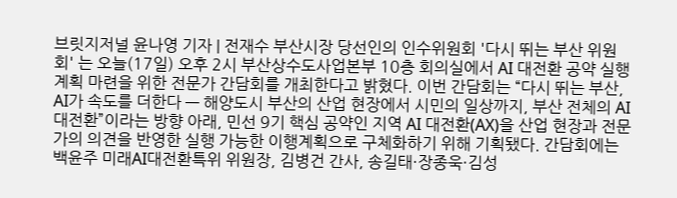브릿지저널 윤나영 기자 | 전재수 부산시장 당선인의 인수위원회 '다시 뛰는 부산 위원회' 는 오늘(17일) 오후 2시 부산상수도사업본부 10층 회의실에서 AI 대전환 공약 실행계획 마련을 위한 전문가 간담회를 개최한다고 밝혔다. 이번 간담회는 “다시 뛰는 부산, AI가 속도를 더한다 — 해양도시 부산의 산업 현장에서 시민의 일상까지, 부산 전체의 AI 대전환”이라는 방향 아래, 민선 9기 핵심 공약인 지역 AI 대전환(AX)을 산업 현장과 전문가의 의견을 반영한 실행 가능한 이행계획으로 구체화하기 위해 기획됐다. 간담회에는 백윤주 미래AI대전환특위 위원장, 김병건 간사, 송길태·장종욱·김성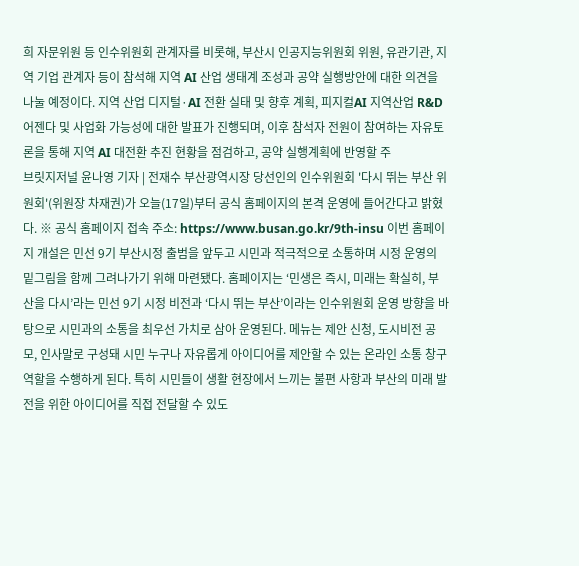희 자문위원 등 인수위원회 관계자를 비롯해, 부산시 인공지능위원회 위원, 유관기관, 지역 기업 관계자 등이 참석해 지역 AI 산업 생태계 조성과 공약 실행방안에 대한 의견을 나눌 예정이다. 지역 산업 디지털·AI 전환 실태 및 향후 계획, 피지컬AI 지역산업 R&D 어젠다 및 사업화 가능성에 대한 발표가 진행되며, 이후 참석자 전원이 참여하는 자유토론을 통해 지역 AI 대전환 추진 현황을 점검하고, 공약 실행계획에 반영할 주
브릿지저널 윤나영 기자 | 전재수 부산광역시장 당선인의 인수위원회 '다시 뛰는 부산 위원회'(위원장 차재권)가 오늘(17일)부터 공식 홈페이지의 본격 운영에 들어간다고 밝혔다. ※ 공식 홈페이지 접속 주소: https://www.busan.go.kr/9th-insu 이번 홈페이지 개설은 민선 9기 부산시정 출범을 앞두고 시민과 적극적으로 소통하며 시정 운영의 밑그림을 함께 그려나가기 위해 마련됐다. 홈페이지는 ‘민생은 즉시, 미래는 확실히, 부산을 다시’라는 민선 9기 시정 비전과 ‘다시 뛰는 부산’이라는 인수위원회 운영 방향을 바탕으로 시민과의 소통을 최우선 가치로 삼아 운영된다. 메뉴는 제안 신청, 도시비전 공모, 인사말로 구성돼 시민 누구나 자유롭게 아이디어를 제안할 수 있는 온라인 소통 창구 역할을 수행하게 된다. 특히 시민들이 생활 현장에서 느끼는 불편 사항과 부산의 미래 발전을 위한 아이디어를 직접 전달할 수 있도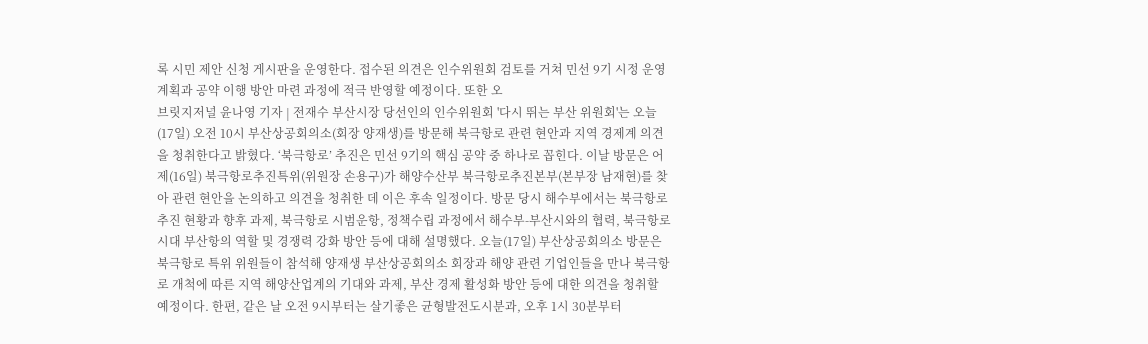록 시민 제안 신청 게시판을 운영한다. 접수된 의견은 인수위원회 검토를 거쳐 민선 9기 시정 운영계획과 공약 이행 방안 마련 과정에 적극 반영할 예정이다. 또한 오
브릿지저널 윤나영 기자 | 전재수 부산시장 당선인의 인수위원회 '다시 뛰는 부산 위원회'는 오늘(17일) 오전 10시 부산상공회의소(회장 양재생)를 방문해 북극항로 관련 현안과 지역 경제계 의견을 청취한다고 밝혔다. ‘북극항로’ 추진은 민선 9기의 핵심 공약 중 하나로 꼽힌다. 이날 방문은 어제(16일) 북극항로추진특위(위원장 손용구)가 해양수산부 북극항로추진본부(본부장 남재현)를 찾아 관련 현안을 논의하고 의견을 청취한 데 이은 후속 일정이다. 방문 당시 해수부에서는 북극항로 추진 현황과 향후 과제, 북극항로 시범운항, 정책수립 과정에서 해수부-부산시와의 협력, 북극항로 시대 부산항의 역할 및 경쟁력 강화 방안 등에 대해 설명했다. 오늘(17일) 부산상공회의소 방문은 북극항로 특위 위원들이 참석해 양재생 부산상공회의소 회장과 해양 관련 기업인들을 만나 북극항로 개척에 따른 지역 해양산업계의 기대와 과제, 부산 경제 활성화 방안 등에 대한 의견을 청취할 예정이다. 한편, 같은 날 오전 9시부터는 살기좋은 균형발전도시분과, 오후 1시 30분부터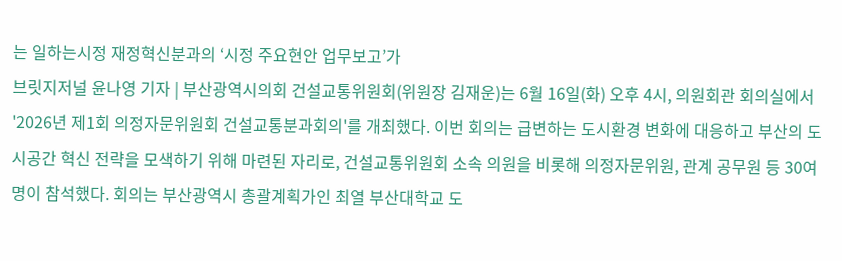는 일하는시정 재정혁신분과의 ‘시정 주요현안 업무보고’가
브릿지저널 윤나영 기자 | 부산광역시의회 건설교통위원회(위원장 김재운)는 6월 16일(화) 오후 4시, 의원회관 회의실에서 '2026년 제1회 의정자문위원회 건설교통분과회의'를 개최했다. 이번 회의는 급변하는 도시환경 변화에 대응하고 부산의 도시공간 혁신 전략을 모색하기 위해 마련된 자리로, 건설교통위원회 소속 의원을 비롯해 의정자문위원, 관계 공무원 등 30여 명이 참석했다. 회의는 부산광역시 총괄계획가인 최열 부산대학교 도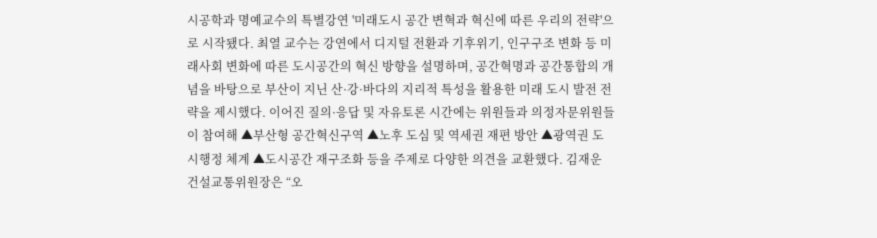시공학과 명예교수의 특별강연 '미래도시 공간 변혁과 혁신에 따른 우리의 전략'으로 시작됐다. 최열 교수는 강연에서 디지털 전환과 기후위기, 인구구조 변화 등 미래사회 변화에 따른 도시공간의 혁신 방향을 설명하며, 공간혁명과 공간통합의 개념을 바탕으로 부산이 지닌 산·강·바다의 지리적 특성을 활용한 미래 도시 발전 전략을 제시했다. 이어진 질의·응답 및 자유토론 시간에는 위원들과 의정자문위원들이 참여해 ▲부산형 공간혁신구역 ▲노후 도심 및 역세권 재편 방안 ▲광역권 도시행정 체계 ▲도시공간 재구조화 등을 주제로 다양한 의견을 교환했다. 김재운 건설교통위원장은 “오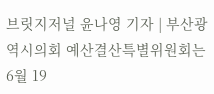브릿지저널 윤나영 기자 | 부산광역시의회 예산결산특별위원회는 6월 19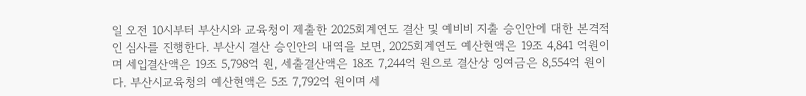일 오전 10시부터 부산시와 교육청이 제출한 2025회계연도 결산 및 예비비 지출 승인안에 대한 본격적인 심사를 진행한다. 부산시 결산 승인안의 내역을 보면, 2025회계연도 예산현액은 19조 4,841 억원이며 세입결산액은 19조 5,798억 원, 세출결산액은 18조 7,244억 원으로 결산상 잉여금은 8,554억 원이다. 부산시교육청의 예산현액은 5조 7,792억 원이며 세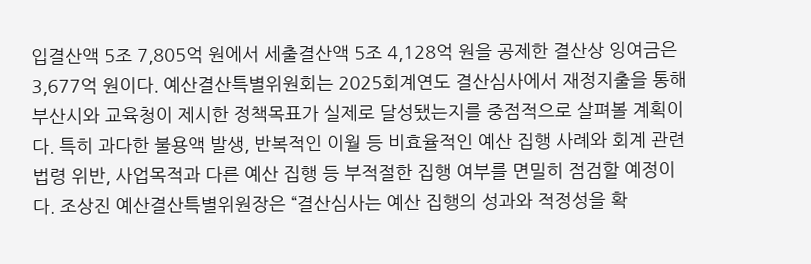입결산액 5조 7,805억 원에서 세출결산액 5조 4,128억 원을 공제한 결산상 잉여금은 3,677억 원이다. 예산결산특별위원회는 2025회계연도 결산심사에서 재정지출을 통해 부산시와 교육청이 제시한 정책목표가 실제로 달성됐는지를 중점적으로 살펴볼 계획이다. 특히 과다한 불용액 발생, 반복적인 이월 등 비효율적인 예산 집행 사례와 회계 관련 법령 위반, 사업목적과 다른 예산 집행 등 부적절한 집행 여부를 면밀히 점검할 예정이다. 조상진 예산결산특별위원장은 “결산심사는 예산 집행의 성과와 적정성을 확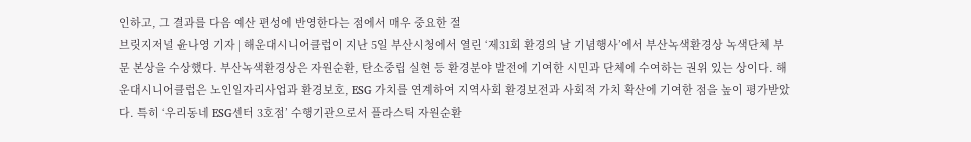인하고, 그 결과를 다음 예산 편성에 반영한다는 점에서 매우 중요한 절
브릿지저널 윤나영 기자 | 해운대시니어클럽이 지난 5일 부산시청에서 열린 ‘제31회 환경의 날 기념행사’에서 부산녹색환경상 녹색단체 부문 본상을 수상했다. 부산녹색환경상은 자원순환, 탄소중립 실현 등 환경분야 발전에 기여한 시민과 단체에 수여하는 권위 있는 상이다. 해운대시니어클럽은 노인일자리사업과 환경보호, ESG 가치를 연계하여 지역사회 환경보전과 사회적 가치 확산에 기여한 점을 높이 평가받았다. 특히 ‘우리동네 ESG센터 3호점’ 수행기관으로서 플라스틱 자원순환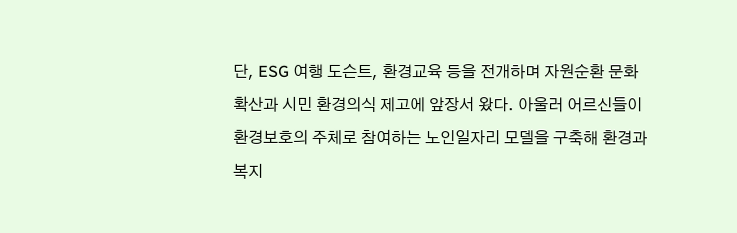단, ESG 여행 도슨트, 환경교육 등을 전개하며 자원순환 문화 확산과 시민 환경의식 제고에 앞장서 왔다. 아울러 어르신들이 환경보호의 주체로 참여하는 노인일자리 모델을 구축해 환경과 복지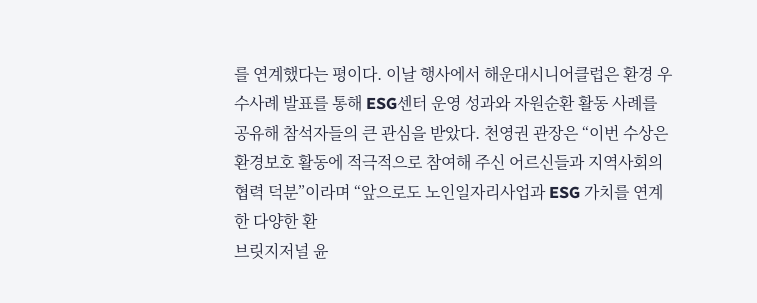를 연계했다는 평이다. 이날 행사에서 해운대시니어클럽은 환경 우수사례 발표를 통해 ESG센터 운영 성과와 자원순환 활동 사례를 공유해 참석자들의 큰 관심을 받았다. 천영권 관장은 “이번 수상은 환경보호 활동에 적극적으로 참여해 주신 어르신들과 지역사회의 협력 덕분”이라며 “앞으로도 노인일자리사업과 ESG 가치를 연계한 다양한 환
브릿지저널 윤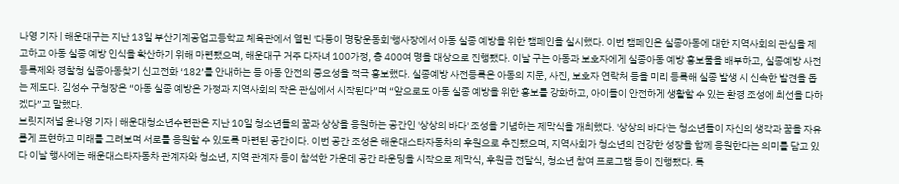나영 기자 | 해운대구는 지난 13일 부산기계공업고등학교 체육관에서 열린 '다둥이 명랑운동회'행사장에서 아동 실종 예방을 위한 캠페인을 실시했다. 이번 캠페인은 실종아동에 대한 지역사회의 관심을 제고하고 아동 실종 예방 인식을 확산하기 위해 마련됐으며, 해운대구 거주 다자녀 100가정, 총 400여 명을 대상으로 진행됐다. 이날 구는 아동과 보호자에게 실종아동 예방 홍보물을 배부하고, 실종예방 사전등록제와 경찰청 실종아동찾기 신고전화 ‘182’를 안내하는 등 아동 안전의 중요성을 적극 홍보했다. 실종예방 사전등록은 아동의 지문, 사진, 보호자 연락처 등을 미리 등록해 실종 발생 시 신속한 발견을 돕는 제도다. 김성수 구청장은 “아동 실종 예방은 가정과 지역사회의 작은 관심에서 시작된다”며 “앞으로도 아동 실종 예방을 위한 홍보를 강화하고, 아이들이 안전하게 생활할 수 있는 환경 조성에 최선을 다하겠다”고 말했다.
브릿지저널 윤나영 기자 | 해운대청소년수련관은 지난 10일 청소년들의 꿈과 상상을 응원하는 공간인 '상상의 바다' 조성을 기념하는 제막식을 개최했다. '상상의 바다'는 청소년들이 자신의 생각과 꿈을 자유롭게 표현하고 미래를 그려보며 서로를 응원할 수 있도록 마련된 공간이다. 이번 공간 조성은 해운대스타자동차의 후원으로 추진됐으며, 지역사회가 청소년의 건강한 성장을 함께 응원한다는 의미를 담고 있다 이날 행사에는 해운대스타자동차 관계자와 청소년, 지역 관계자 등이 참석한 가운데 공간 라운딩을 시작으로 제막식, 후원금 전달식, 청소년 참여 프로그램 등이 진행됐다. 특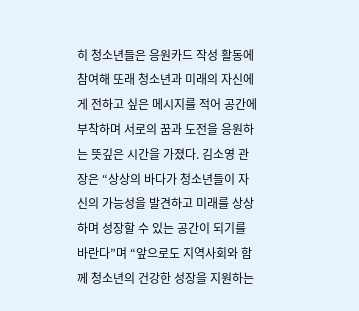히 청소년들은 응원카드 작성 활동에 참여해 또래 청소년과 미래의 자신에게 전하고 싶은 메시지를 적어 공간에 부착하며 서로의 꿈과 도전을 응원하는 뜻깊은 시간을 가졌다. 김소영 관장은 “상상의 바다가 청소년들이 자신의 가능성을 발견하고 미래를 상상하며 성장할 수 있는 공간이 되기를 바란다”며 “앞으로도 지역사회와 함께 청소년의 건강한 성장을 지원하는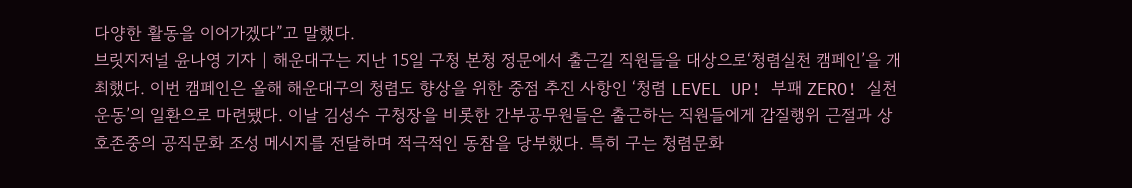다양한 활동을 이어가겠다”고 말했다.
브릿지저널 윤나영 기자 | 해운대구는 지난 15일 구청 본청 정문에서 출근길 직원들을 대상으로‘청렴실천 캠페인’을 개최했다. 이번 캠페인은 올해 해운대구의 청렴도 향상을 위한 중점 추진 사항인 ‘청렴 LEVEL UP! 부패 ZERO! 실천운동’의 일환으로 마련됐다. 이날 김성수 구청장을 비롯한 간부공무원들은 출근하는 직원들에게 갑질행위 근절과 상호존중의 공직문화 조성 메시지를 전달하며 적극적인 동참을 당부했다. 특히 구는 청렴문화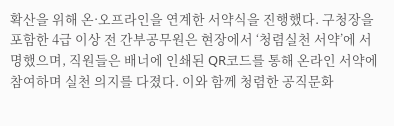확산을 위해 온·오프라인을 연계한 서약식을 진행했다. 구청장을 포함한 4급 이상 전 간부공무원은 현장에서 ‘청렴실천 서약’에 서명했으며, 직원들은 배너에 인쇄된 QR코드를 통해 온라인 서약에 참여하며 실천 의지를 다졌다. 이와 함께 청렴한 공직문화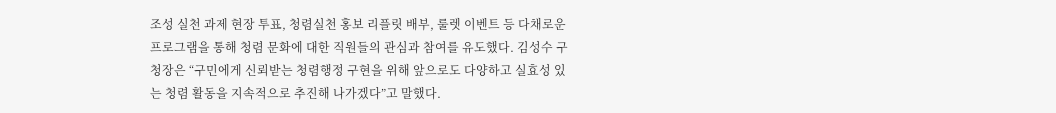조성 실천 과제 현장 투표, 청렴실천 홍보 리플릿 배부, 룰렛 이벤트 등 다채로운 프로그램을 통해 청렴 문화에 대한 직원들의 관심과 참여를 유도했다. 김성수 구청장은 “구민에게 신뢰받는 청렴행정 구현을 위해 앞으로도 다양하고 실효성 있는 청렴 활동을 지속적으로 추진해 나가겠다”고 말했다.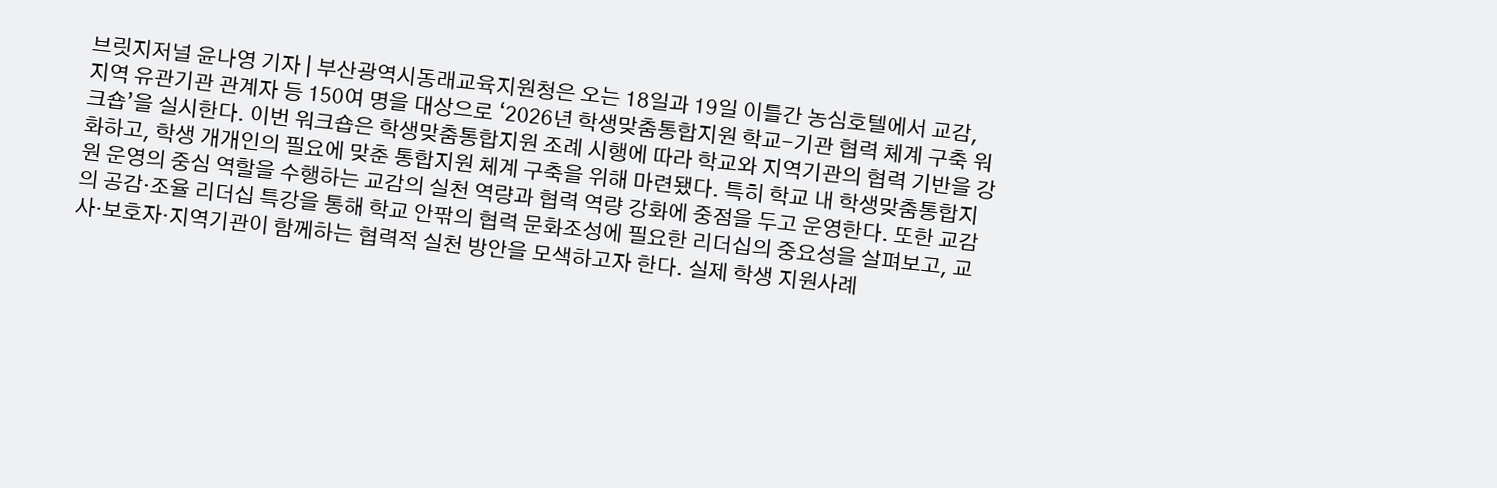브릿지저널 윤나영 기자 | 부산광역시동래교육지원청은 오는 18일과 19일 이틀간 농심호텔에서 교감, 지역 유관기관 관계자 등 150여 명을 대상으로 ‘2026년 학생맞춤통합지원 학교-기관 협력 체계 구축 워크숍’을 실시한다. 이번 워크숍은 학생맞춤통합지원 조례 시행에 따라 학교와 지역기관의 협력 기반을 강화하고, 학생 개개인의 필요에 맞춘 통합지원 체계 구축을 위해 마련됐다. 특히 학교 내 학생맞춤통합지원 운영의 중심 역할을 수행하는 교감의 실천 역량과 협력 역량 강화에 중점을 두고 운영한다. 또한 교감의 공감·조율 리더십 특강을 통해 학교 안팎의 협력 문화조성에 필요한 리더십의 중요성을 살펴보고, 교사·보호자·지역기관이 함께하는 협력적 실천 방안을 모색하고자 한다. 실제 학생 지원사례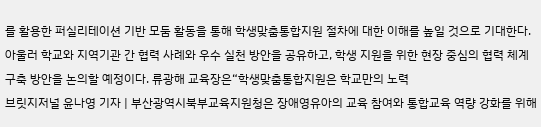를 활용한 퍼실리테이션 기반 모둠 활동을 통해 학생맞춤통합지원 절차에 대한 이해를 높일 것으로 기대한다. 아울러 학교와 지역기관 간 협력 사례와 우수 실천 방안을 공유하고, 학생 지원을 위한 현장 중심의 협력 체계 구축 방안을 논의할 예정이다. 류광해 교육장은“학생맞춤통합지원은 학교만의 노력
브릿지저널 윤나영 기자 | 부산광역시북부교육지원청은 장애영유아의 교육 참여와 통합교육 역량 강화를 위해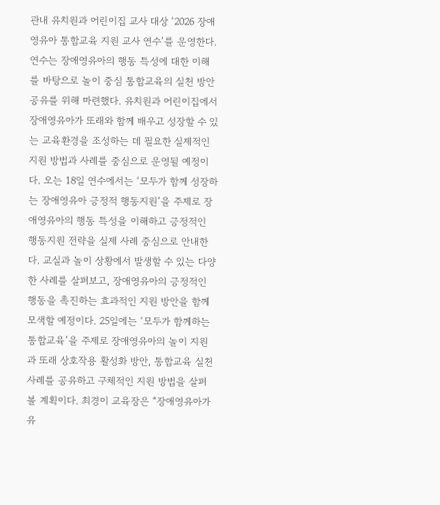관내 유치원과 어린이집 교사 대상 ‘2026 장애영유아 통합교육 지원 교사 연수’를 운영한다. 연수는 장애영유아의 행동 특성에 대한 이해를 바탕으로 놀이 중심 통합교육의 실천 방안 공유를 위해 마련했다. 유치원과 어린이집에서 장애영유아가 또래와 함께 배우고 성장할 수 있는 교육환경을 조성하는 데 필요한 실제적인 지원 방법과 사례를 중심으로 운영될 예정이다. 오는 18일 연수에서는 ‘모두가 함께 성장하는 장애영유아 긍정적 행동지원’을 주제로 장애영유아의 행동 특성을 이해하고 긍정적인 행동지원 전략을 실제 사례 중심으로 안내한다. 교실과 놀이 상황에서 발생할 수 있는 다양한 사례를 살펴보고, 장애영유아의 긍정적인 행동을 촉진하는 효과적인 지원 방안을 함께 모색할 예정이다. 25일에는 ‘모두가 함께하는 통합교육’을 주제로 장애영유아의 놀이 지원과 또래 상호작용 활성화 방안, 통합교육 실천 사례를 공유하고 구체적인 지원 방법을 살펴볼 계획이다. 최경이 교육장은 “장애영유아가 유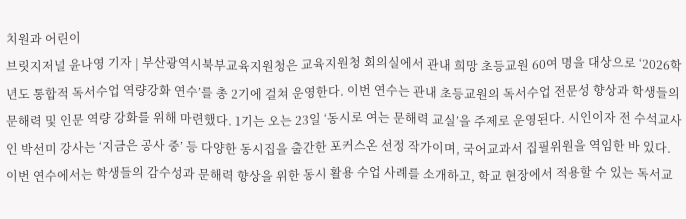치원과 어린이
브릿지저널 윤나영 기자 | 부산광역시북부교육지원청은 교육지원청 회의실에서 관내 희망 초등교원 60여 명을 대상으로 ‘2026학년도 통합적 독서수업 역량강화 연수’를 총 2기에 걸쳐 운영한다. 이번 연수는 관내 초등교원의 독서수업 전문성 향상과 학생들의 문해력 및 인문 역량 강화를 위해 마련했다. 1기는 오는 23일 ‘동시로 여는 문해력 교실’을 주제로 운영된다. 시인이자 전 수석교사인 박선미 강사는 ‘지금은 공사 중’ 등 다양한 동시집을 출간한 포커스온 선정 작가이며, 국어교과서 집필위원을 역임한 바 있다. 이번 연수에서는 학생들의 감수성과 문해력 향상을 위한 동시 활용 수업 사례를 소개하고, 학교 현장에서 적용할 수 있는 독서교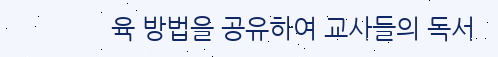육 방법을 공유하여 교사들의 독서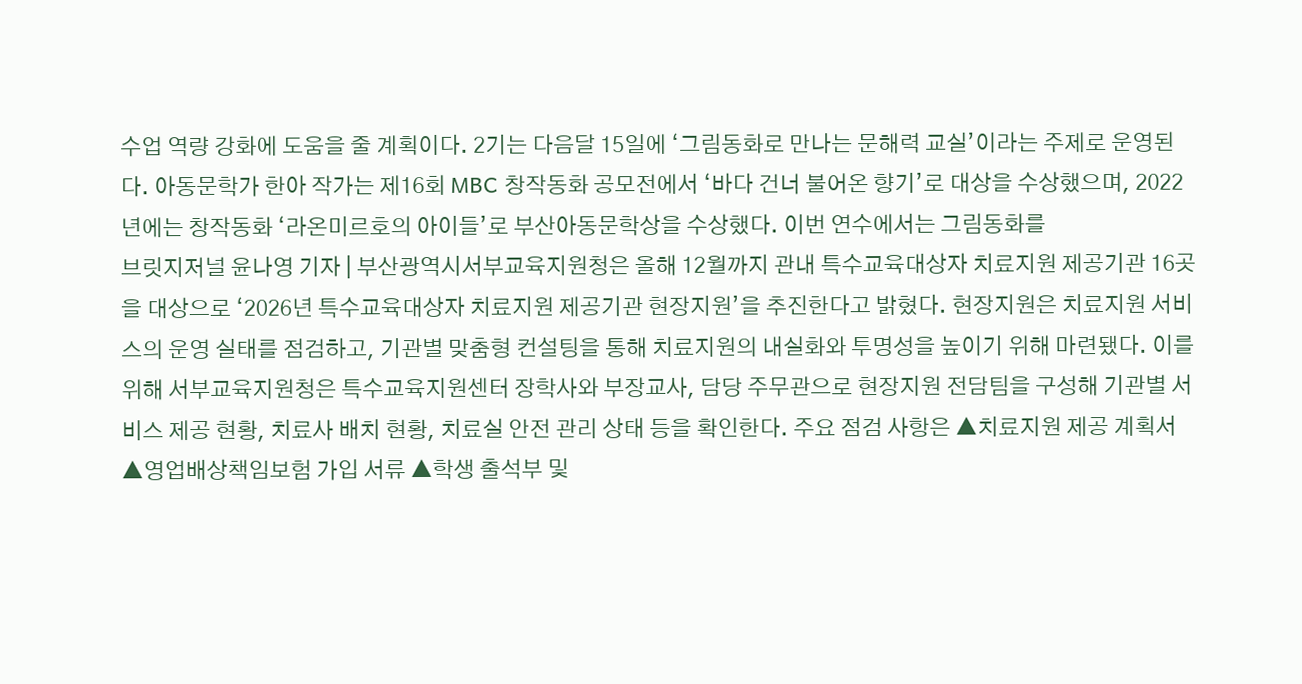수업 역량 강화에 도움을 줄 계획이다. 2기는 다음달 15일에 ‘그림동화로 만나는 문해력 교실’이라는 주제로 운영된다. 아동문학가 한아 작가는 제16회 MBC 창작동화 공모전에서 ‘바다 건너 불어온 향기’로 대상을 수상했으며, 2022년에는 창작동화 ‘라온미르호의 아이들’로 부산아동문학상을 수상했다. 이번 연수에서는 그림동화를
브릿지저널 윤나영 기자 | 부산광역시서부교육지원청은 올해 12월까지 관내 특수교육대상자 치료지원 제공기관 16곳을 대상으로 ‘2026년 특수교육대상자 치료지원 제공기관 현장지원’을 추진한다고 밝혔다. 현장지원은 치료지원 서비스의 운영 실태를 점검하고, 기관별 맞춤형 컨설팅을 통해 치료지원의 내실화와 투명성을 높이기 위해 마련됐다. 이를 위해 서부교육지원청은 특수교육지원센터 장학사와 부장교사, 담당 주무관으로 현장지원 전담팀을 구성해 기관별 서비스 제공 현황, 치료사 배치 현황, 치료실 안전 관리 상태 등을 확인한다. 주요 점검 사항은 ▲치료지원 제공 계획서 ▲영업배상책임보험 가입 서류 ▲학생 출석부 및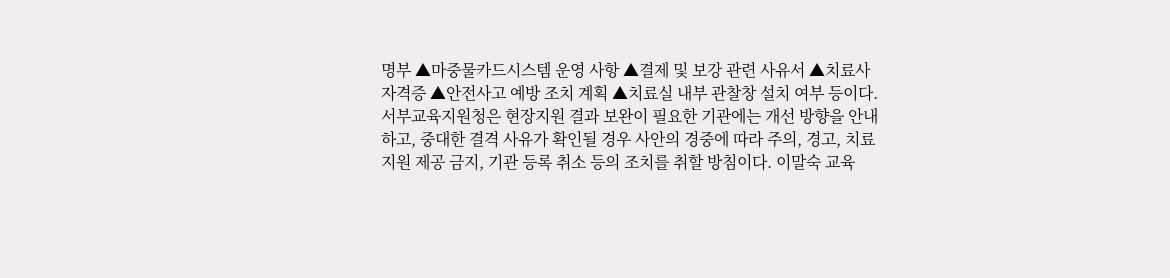명부 ▲마중물카드시스템 운영 사항 ▲결제 및 보강 관련 사유서 ▲치료사 자격증 ▲안전사고 예방 조치 계획 ▲치료실 내부 관찰창 설치 여부 등이다. 서부교육지원청은 현장지원 결과 보완이 필요한 기관에는 개선 방향을 안내하고, 중대한 결격 사유가 확인될 경우 사안의 경중에 따라 주의, 경고, 치료지원 제공 금지, 기관 등록 취소 등의 조치를 취할 방침이다. 이말숙 교육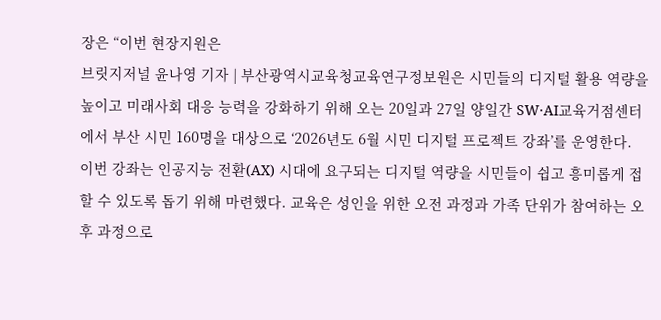장은 “이번 현장지원은
브릿지저널 윤나영 기자 | 부산광역시교육청교육연구정보원은 시민들의 디지털 활용 역량을 높이고 미래사회 대응 능력을 강화하기 위해 오는 20일과 27일 양일간 SW·AI교육거점센터에서 부산 시민 160명을 대상으로 ‘2026년도 6월 시민 디지털 프로젝트 강좌’를 운영한다. 이번 강좌는 인공지능 전환(AX) 시대에 요구되는 디지털 역량을 시민들이 쉽고 흥미롭게 접할 수 있도록 돕기 위해 마련했다. 교육은 성인을 위한 오전 과정과 가족 단위가 참여하는 오후 과정으로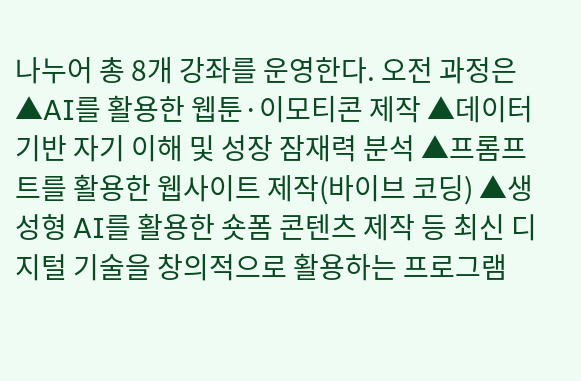나누어 총 8개 강좌를 운영한다. 오전 과정은 ▲AI를 활용한 웹툰·이모티콘 제작 ▲데이터 기반 자기 이해 및 성장 잠재력 분석 ▲프롬프트를 활용한 웹사이트 제작(바이브 코딩) ▲생성형 AI를 활용한 숏폼 콘텐츠 제작 등 최신 디지털 기술을 창의적으로 활용하는 프로그램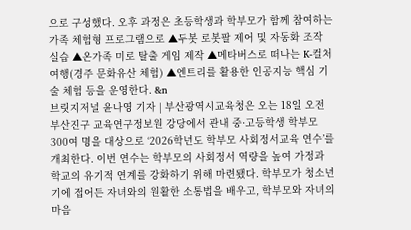으로 구성했다. 오후 과정은 초등학생과 학부모가 함께 참여하는 가족 체험형 프로그램으로 ▲두봇 로봇팔 제어 및 자동화 조작 실습 ▲온가족 미로 탈출 게임 제작 ▲메타버스로 떠나는 K-컬처 여행(경주 문화유산 체험) ▲엔트리를 활용한 인공지능 핵심 기술 체험 등을 운영한다. &n
브릿지저널 윤나영 기자 | 부산광역시교육청은 오는 18일 오전 부산진구 교육연구정보원 강당에서 관내 중·고등학생 학부모 300여 명을 대상으로 ‘2026학년도 학부모 사회정서교육 연수’를 개최한다. 이번 연수는 학부모의 사회정서 역량을 높여 가정과 학교의 유기적 연계를 강화하기 위해 마련됐다. 학부모가 청소년기에 접어든 자녀와의 원활한 소통법을 배우고, 학부모와 자녀의 마음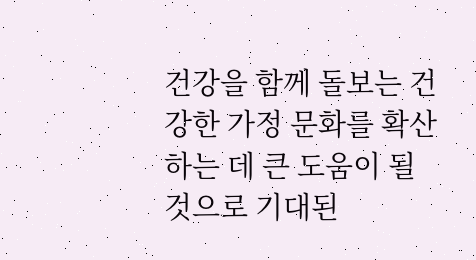건강을 함께 돌보는 건강한 가정 문화를 확산하는 데 큰 도움이 될 것으로 기대된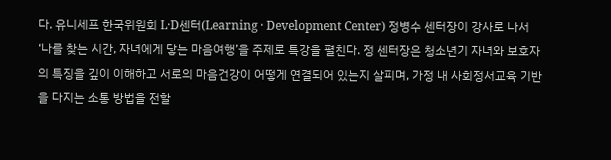다. 유니세프 한국위원회 L·D센터(Learning · Development Center) 정병수 센터장이 강사로 나서 ‘나를 찾는 시간, 자녀에게 닿는 마음여행’을 주제로 특강을 펼친다. 정 센터장은 청소년기 자녀와 보호자의 특징을 깊이 이해하고 서로의 마음건강이 어떻게 연결되어 있는지 살피며, 가정 내 사회정서교육 기반을 다지는 소통 방법을 전할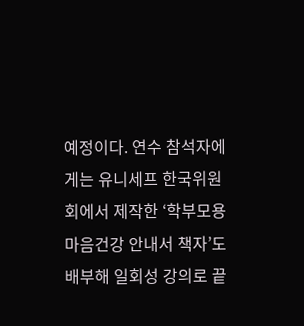예정이다. 연수 참석자에게는 유니세프 한국위원회에서 제작한 ‘학부모용 마음건강 안내서 책자’도 배부해 일회성 강의로 끝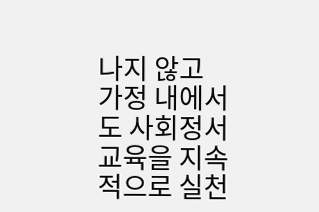나지 않고 가정 내에서도 사회정서교육을 지속적으로 실천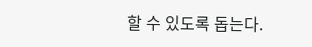할 수 있도록 돕는다.